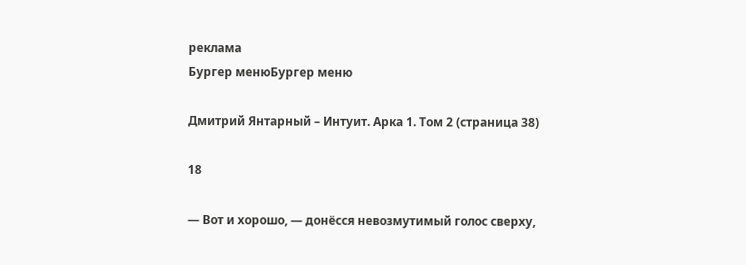реклама
Бургер менюБургер меню

Дмитрий Янтарный – Интуит. Арка 1. Том 2 (страница 38)

18

— Вот и хорошо, — донёсся невозмутимый голос сверху,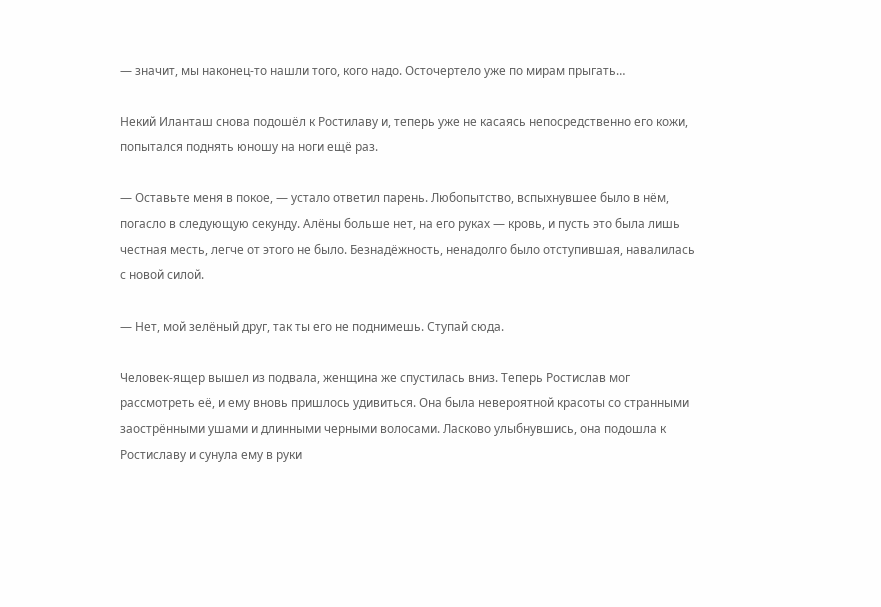— значит, мы наконец-то нашли того, кого надо. Осточертело уже по мирам прыгать…

Некий Иланташ снова подошёл к Ростилаву и, теперь уже не касаясь непосредственно его кожи, попытался поднять юношу на ноги ещё раз.

— Оставьте меня в покое, — устало ответил парень. Любопытство, вспыхнувшее было в нём, погасло в следующую секунду. Алёны больше нет, на его руках — кровь, и пусть это была лишь честная месть, легче от этого не было. Безнадёжность, ненадолго было отступившая, навалилась с новой силой.

— Нет, мой зелёный друг, так ты его не поднимешь. Ступай сюда.

Человек-ящер вышел из подвала, женщина же спустилась вниз. Теперь Ростислав мог рассмотреть её, и ему вновь пришлось удивиться. Она была невероятной красоты со странными заострёнными ушами и длинными черными волосами. Ласково улыбнувшись, она подошла к Ростиславу и сунула ему в руки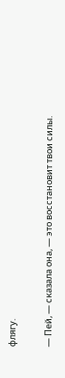флягу.

— Пей, — сказала она, — это восстановит твои силы.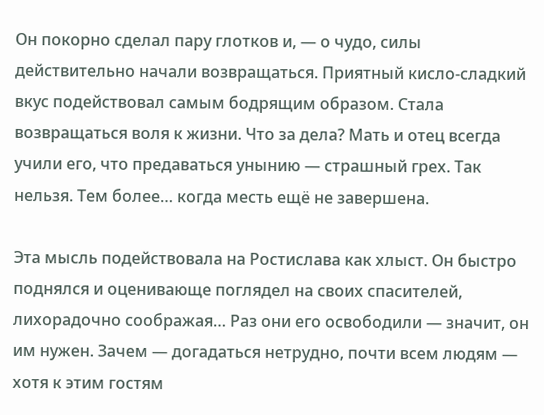Он покорно сделал пару глотков и, — о чудо, силы действительно начали возвращаться. Приятный кисло-сладкий вкус подействовал самым бодрящим образом. Стала возвращаться воля к жизни. Что за дела? Мать и отец всегда учили его, что предаваться унынию — страшный грех. Так нельзя. Тем более… когда месть ещё не завершена.

Эта мысль подействовала на Ростислава как хлыст. Он быстро поднялся и оценивающе поглядел на своих спасителей, лихорадочно соображая… Раз они его освободили — значит, он им нужен. Зачем — догадаться нетрудно, почти всем людям — хотя к этим гостям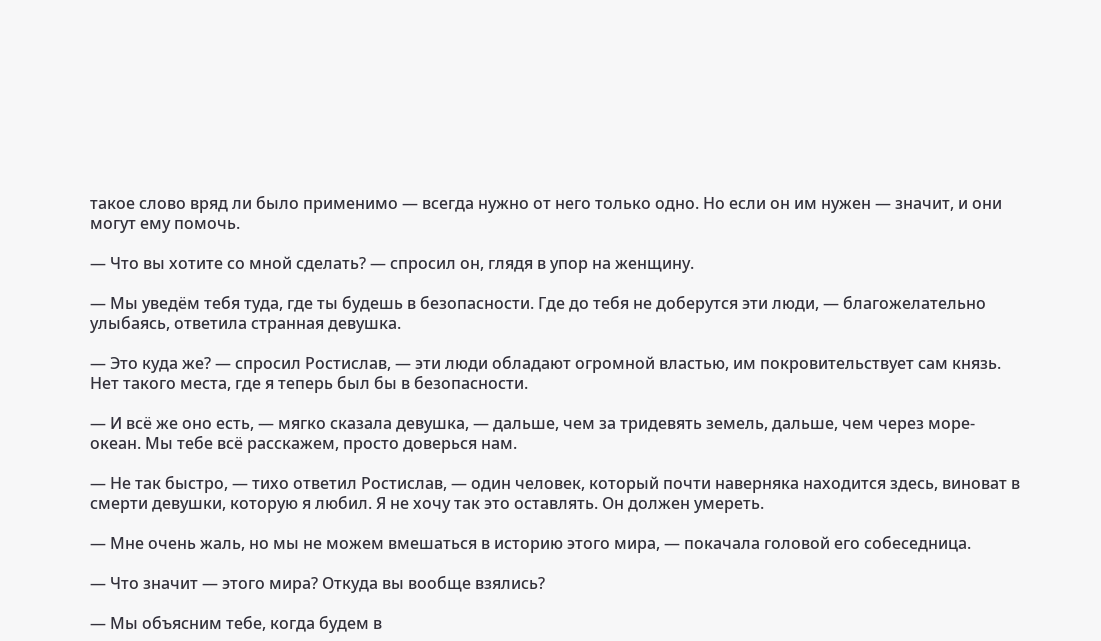такое слово вряд ли было применимо — всегда нужно от него только одно. Но если он им нужен — значит, и они могут ему помочь.

— Что вы хотите со мной сделать? — спросил он, глядя в упор на женщину.

— Мы уведём тебя туда, где ты будешь в безопасности. Где до тебя не доберутся эти люди, — благожелательно улыбаясь, ответила странная девушка.

— Это куда же? — спросил Ростислав, — эти люди обладают огромной властью, им покровительствует сам князь. Нет такого места, где я теперь был бы в безопасности.

— И всё же оно есть, — мягко сказала девушка, — дальше, чем за тридевять земель, дальше, чем через море-океан. Мы тебе всё расскажем, просто доверься нам.

— Не так быстро, — тихо ответил Ростислав, — один человек, который почти наверняка находится здесь, виноват в смерти девушки, которую я любил. Я не хочу так это оставлять. Он должен умереть.

— Мне очень жаль, но мы не можем вмешаться в историю этого мира, — покачала головой его собеседница.

— Что значит — этого мира? Откуда вы вообще взялись?

— Мы объясним тебе, когда будем в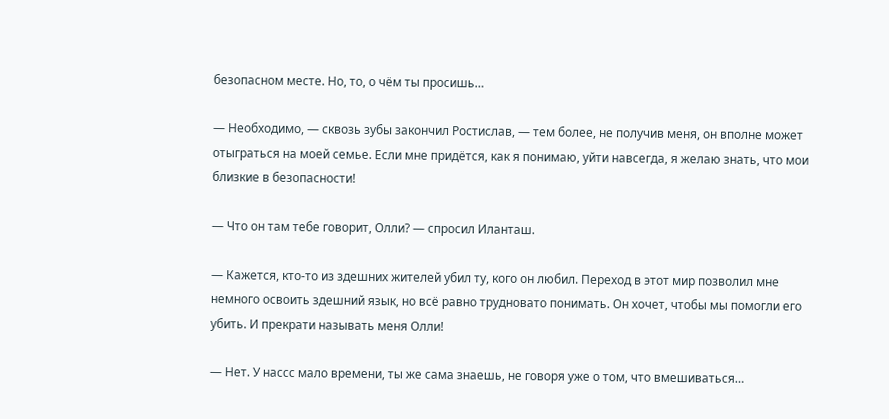безопасном месте. Но, то, о чём ты просишь…

— Необходимо, — сквозь зубы закончил Ростислав, — тем более, не получив меня, он вполне может отыграться на моей семье. Если мне придётся, как я понимаю, уйти навсегда, я желаю знать, что мои близкие в безопасности!

— Что он там тебе говорит, Олли? — спросил Иланташ.

— Кажется, кто-то из здешних жителей убил ту, кого он любил. Переход в этот мир позволил мне немного освоить здешний язык, но всё равно трудновато понимать. Он хочет, чтобы мы помогли его убить. И прекрати называть меня Олли!

— Нет. У нассс мало времени, ты же сама знаешь, не говоря уже о том, что вмешиваться…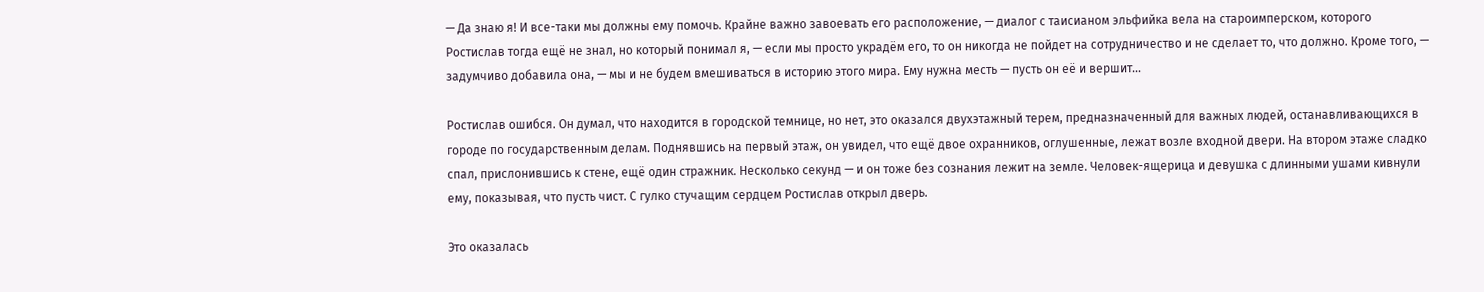— Да знаю я! И все-таки мы должны ему помочь. Крайне важно завоевать его расположение, — диалог с таисианом эльфийка вела на староимперском, которого Ростислав тогда ещё не знал, но который понимал я, — если мы просто украдём его, то он никогда не пойдет на сотрудничество и не сделает то, что должно. Кроме того, — задумчиво добавила она, — мы и не будем вмешиваться в историю этого мира. Ему нужна месть — пусть он её и вершит…

Ростислав ошибся. Он думал, что находится в городской темнице, но нет, это оказался двухэтажный терем, предназначенный для важных людей, останавливающихся в городе по государственным делам. Поднявшись на первый этаж, он увидел, что ещё двое охранников, оглушенные, лежат возле входной двери. На втором этаже сладко спал, прислонившись к стене, ещё один стражник. Несколько секунд — и он тоже без сознания лежит на земле. Человек-ящерица и девушка с длинными ушами кивнули ему, показывая, что пусть чист. С гулко стучащим сердцем Ростислав открыл дверь.

Это оказалась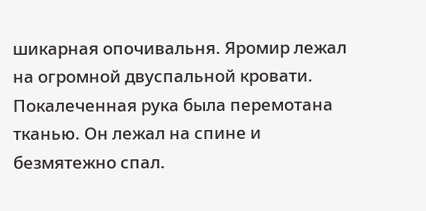шикарная опочивальня. Яромир лежал на огромной двуспальной кровати. Покалеченная рука была перемотана тканью. Он лежал на спине и безмятежно спал.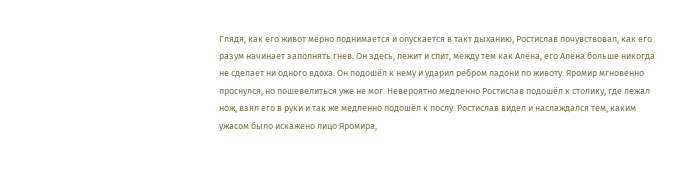Глядя, как его живот мерно поднимается и опускается в такт дыханию, Ростислав почувствовал, как его разум начинает заполнять гнев. Он здесь, лежит и спит, между тем как Алёна, его Алёна больше никогда не сделает ни одного вдоха. Он подошёл к нему и ударил ребром ладони по животу. Яромир мгновенно проснулся, но пошевелиться уже не мог. Невероятно медленно Ростислав подошёл к столику, где лежал нож, взял его в руки и так же медленно подошёл к послу. Ростислав видел и наслаждался тем, каким ужасом было искажено лицо Яромира,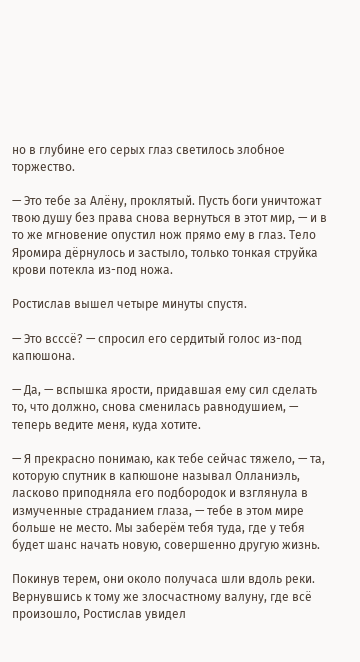но в глубине его серых глаз светилось злобное торжество.

— Это тебе за Алёну, проклятый. Пусть боги уничтожат твою душу без права снова вернуться в этот мир, — и в то же мгновение опустил нож прямо ему в глаз. Тело Яромира дёрнулось и застыло, только тонкая струйка крови потекла из-под ножа.

Ростислав вышел четыре минуты спустя.

— Это всссё? — спросил его сердитый голос из-под капюшона.

— Да, — вспышка ярости, придавшая ему сил сделать то, что должно, снова сменилась равнодушием, — теперь ведите меня, куда хотите.

— Я прекрасно понимаю, как тебе сейчас тяжело, — та, которую спутник в капюшоне называл Олланиэль, ласково приподняла его подбородок и взглянула в измученные страданием глаза, — тебе в этом мире больше не место. Мы заберём тебя туда, где у тебя будет шанс начать новую, совершенно другую жизнь.

Покинув терем, они около получаса шли вдоль реки. Вернувшись к тому же злосчастному валуну, где всё произошло, Ростислав увидел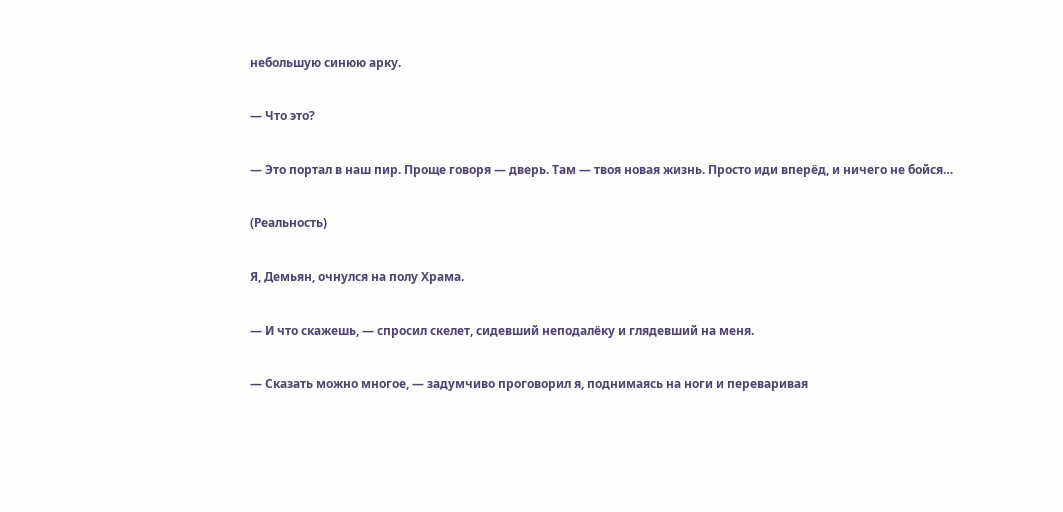небольшую синюю арку.

— Что это?

— Это портал в наш пир. Проще говоря — дверь. Там — твоя новая жизнь. Просто иди вперёд, и ничего не бойся…

(Реальность)

Я, Демьян, очнулся на полу Храма.

— И что скажешь, — спросил скелет, сидевший неподалёку и глядевший на меня.

— Сказать можно многое, — задумчиво проговорил я, поднимаясь на ноги и переваривая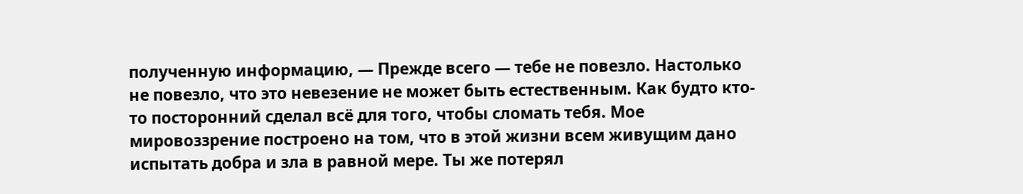полученную информацию, — Прежде всего — тебе не повезло. Настолько не повезло, что это невезение не может быть естественным. Как будто кто-то посторонний сделал всё для того, чтобы сломать тебя. Мое мировоззрение построено на том, что в этой жизни всем живущим дано испытать добра и зла в равной мере. Ты же потерял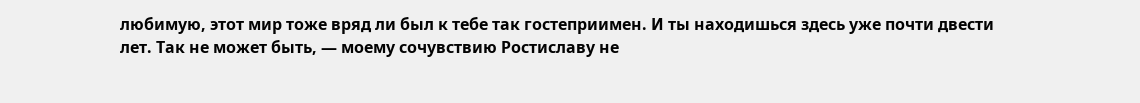любимую, этот мир тоже вряд ли был к тебе так гостеприимен. И ты находишься здесь уже почти двести лет. Так не может быть, — моему сочувствию Ростиславу не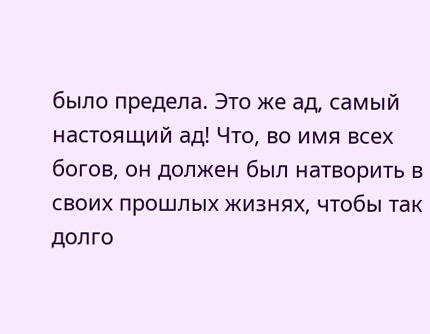было предела. Это же ад, самый настоящий ад! Что, во имя всех богов, он должен был натворить в своих прошлых жизнях, чтобы так долго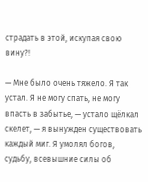страдать в этой, искупая свою вину?!

— Мне было очень тяжело. Я так устал. Я не могу спать, не могу впасть в забытье, — устало щёлкал скелет, — я вынужден существовать каждый миг. Я умолял богов, судьбу, всевышние силы об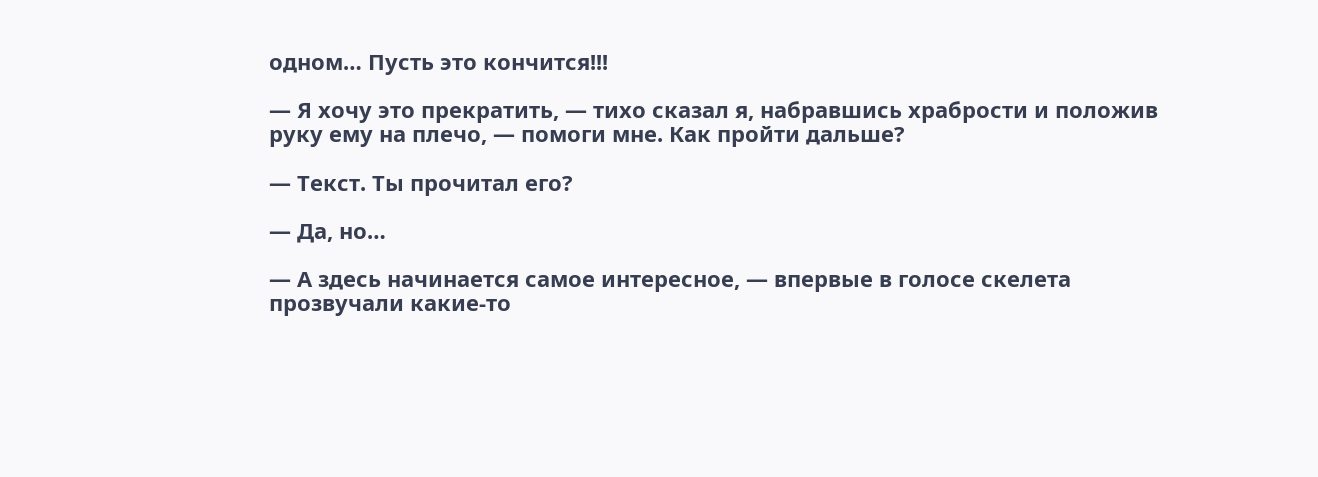одном… Пусть это кончится!!!

— Я хочу это прекратить, — тихо сказал я, набравшись храбрости и положив руку ему на плечо, — помоги мне. Как пройти дальше?

— Текст. Ты прочитал его?

— Да, но…

— А здесь начинается самое интересное, — впервые в голосе скелета прозвучали какие-то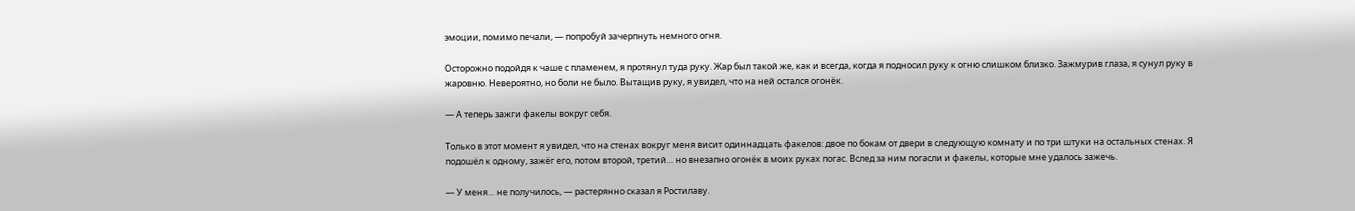эмоции, помимо печали, — попробуй зачерпнуть немного огня.

Осторожно подойдя к чаше с пламенем, я протянул туда руку. Жар был такой же, как и всегда, когда я подносил руку к огню слишком близко. Зажмурив глаза, я сунул руку в жаровню. Невероятно, но боли не было. Вытащив руку, я увидел, что на ней остался огонёк.

— А теперь зажги факелы вокруг себя.

Только в этот момент я увидел, что на стенах вокруг меня висит одиннадцать факелов: двое по бокам от двери в следующую комнату и по три штуки на остальных стенах. Я подошёл к одному, зажёг его, потом второй, третий… но внезапно огонёк в моих руках погас. Вслед за ним погасли и факелы, которые мне удалось зажечь.

— У меня… не получилось, — растерянно сказал я Ростилаву.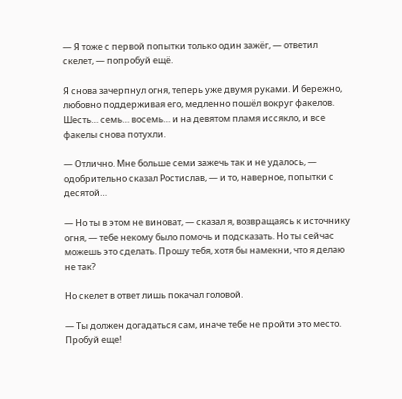— Я тоже с первой попытки только один зажёг, — ответил скелет, — попробуй ещё.

Я снова зачерпнул огня, теперь уже двумя руками. И бережно, любовно поддерживая его, медленно пошёл вокруг факелов. Шесть… семь… восемь… и на девятом пламя иссякло, и все факелы снова потухли.

— Отлично. Мне больше семи зажечь так и не удалось, — одобрительно сказал Ростислав, — и то, наверное, попытки с десятой…

— Но ты в этом не виноват, — сказал я, возвращаясь к источнику огня, — тебе некому было помочь и подсказать. Но ты сейчас можешь это сделать. Прошу тебя, хотя бы намекни, что я делаю не так?

Но скелет в ответ лишь покачал головой.

— Ты должен догадаться сам, иначе тебе не пройти это место. Пробуй еще!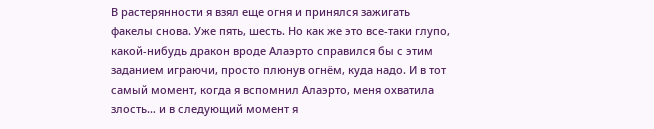В растерянности я взял еще огня и принялся зажигать факелы снова. Уже пять, шесть. Но как же это все-таки глупо, какой-нибудь дракон вроде Алаэрто справился бы с этим заданием играючи, просто плюнув огнём, куда надо. И в тот самый момент, когда я вспомнил Алаэрто, меня охватила злость… и в следующий момент я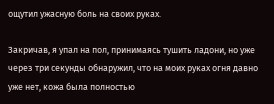ощутил ужасную боль на своих руках.

Закричав, я упал на пол, принимаясь тушить ладони, но уже через три секунды обнаружил, что на моих руках огня давно уже нет, кожа была полностью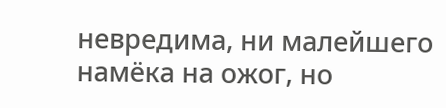невредима, ни малейшего намёка на ожог, но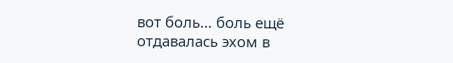вот боль… боль ещё отдавалась эхом в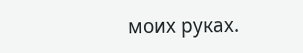моих руках.